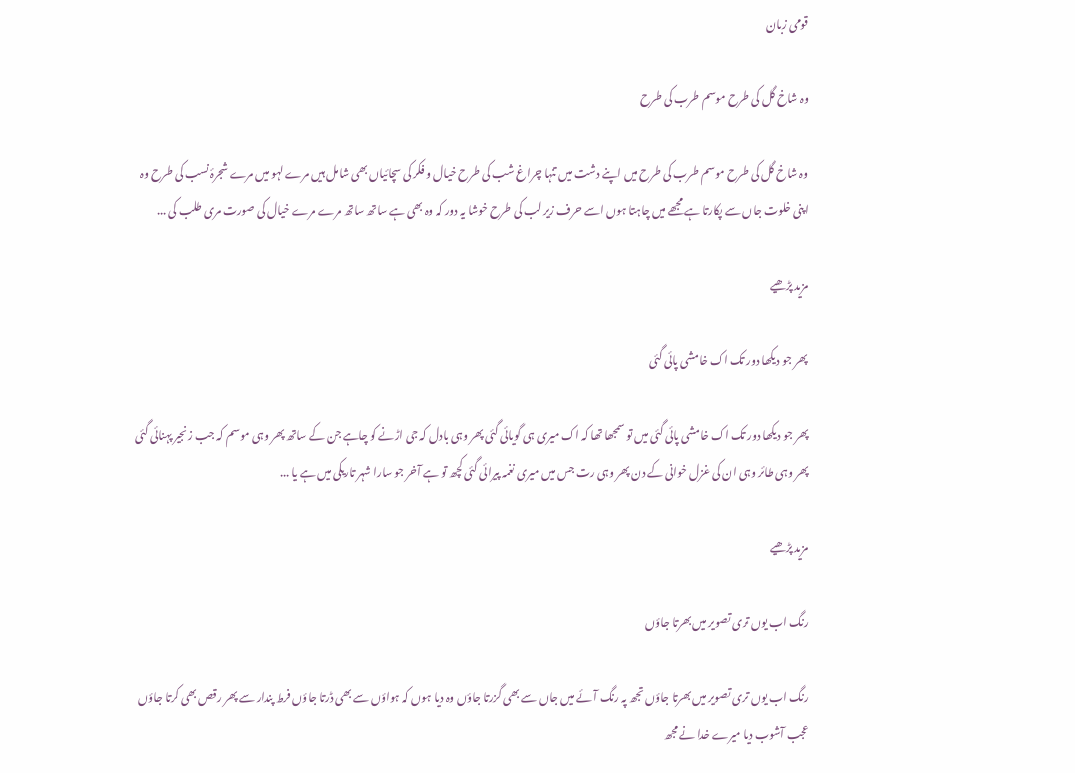قومی زبان

وہ شاخ گل کی طرح موسم طرب کی طرح

وہ شاخ گل کی طرح موسم طرب کی طرح میں اپنے دشت میں تنہا چراغ شب کی طرح خیال و فکر کی سچائیاں بھی شامل ہیں مرے لہو میں مرے شجرۂ نسب کی طرح وہ اپنی خلوت جاں سے پکارتا ہے مجھے میں چاہتا ہوں اسے حرف زیر لب کی طرح خوشا یہ دور کہ وہ بھی ہے ساتھ ساتھ مرے مرے خیال کی صورت مری طلب کی ...

مزید پڑھیے

پھر جو دیکھا دور تک اک خامشی پائی گئی

پھر جو دیکھا دور تک اک خامشی پائی گئی میں تو سمجھا تھا کہ اک میری ہی گویائی گئی پھر وہی بادل کہ جی اڑنے کو چاہے جن کے ساتھ پھر وہی موسم کہ جب زنجیر پہنائی گئی پھر وہی طائر وہی ان کی غزل خوانی کے دن پھر وہی رت جس میں میری نغمہ پیرائی گئی کچھ تو ہے آخر جو سارا شہر تاریکی میں ہے یا ...

مزید پڑھیے

رنگ اب یوں تری تصویر میں بھرتا جاؤں

رنگ اب یوں تری تصویر میں بھرتا جاؤں تجھ پہ رنگ آئے میں جاں سے بھی گزرتا جاؤں وہ دیا ہوں کہ ہواؤں سے بھی ڈرتا جاؤں فرط پندار سے پھر رقص بھی کرتا جاؤں عجب آشوب دیا میرے خدا نے مجھ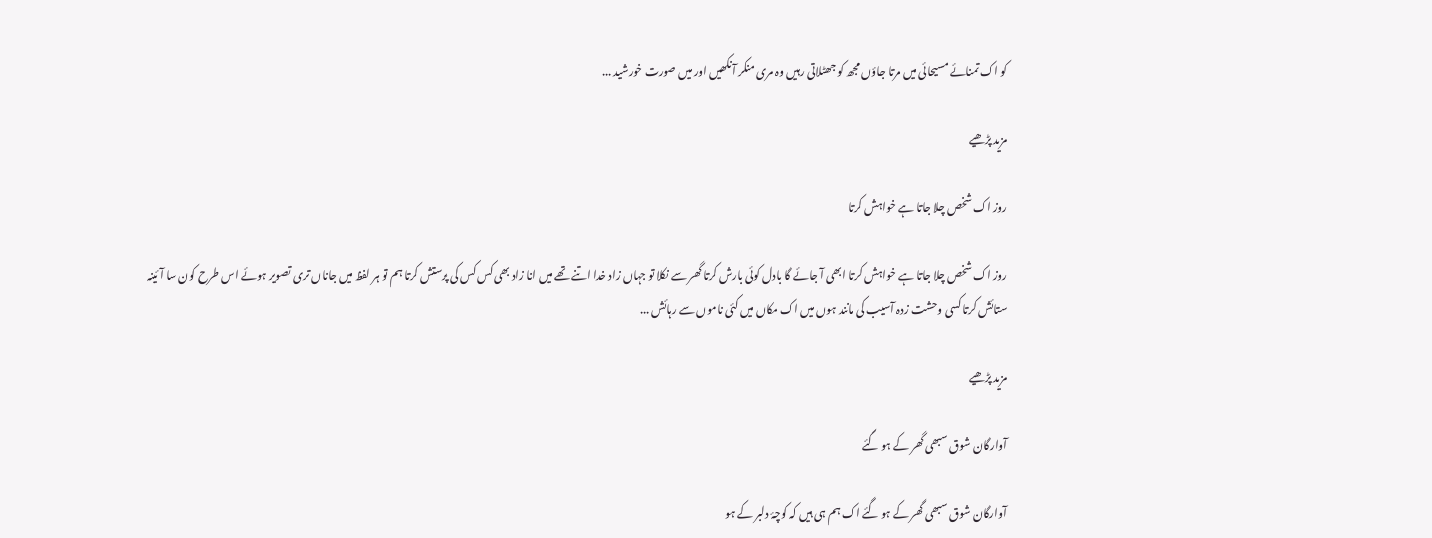کو اک تمنائے مسیحائی میں مرتا جاؤں مجھ کو جھٹلاتی رہیں وہ مری منکر آنکھیں اور میں صورت خورشید ...

مزید پڑھیے

روز اک شخص چلا جاتا ہے خواہش کرتا

روز اک شخص چلا جاتا ہے خواہش کرتا ابھی آ جائے گا بادل کوئی بارش کرتا گھر سے نکلا تو جہاں زاد خدا اتنے تھے میں انا زاد بھی کس کس کی پرستش کرتا ہم تو ہر لفظ میں جاناں تری تصویر ہوئے اس طرح کون سا آئینہ ستائش کرتا کسی وحشت زدہ آسیب کی مانند ہوں میں اک مکاں میں کئی ناموں سے رہائش ...

مزید پڑھیے

آوارگان شوق سبھی گھر کے ہو گئے

آوارگان شوق سبھی گھر کے ہو گئے اک ہم ہی ہیں کہ کوچۂ دلبر کے ہو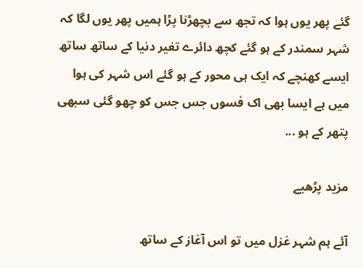گئے پھر یوں ہوا کہ تجھ سے بچھڑنا پڑا ہمیں پھر یوں لگا کہ شہر سمندر کے ہو گئے کچھ دائرے تغیر دنیا کے ساتھ ساتھ ایسے کھنچے کہ ایک ہی محور کے ہو گئے اس شہر کی ہوا میں ہے ایسا بھی اک فسوں جس جس کو چھو گئی سبھی پتھر کے ہو ...

مزید پڑھیے

آئے ہم شہر غزل میں تو اس آغاز کے ساتھ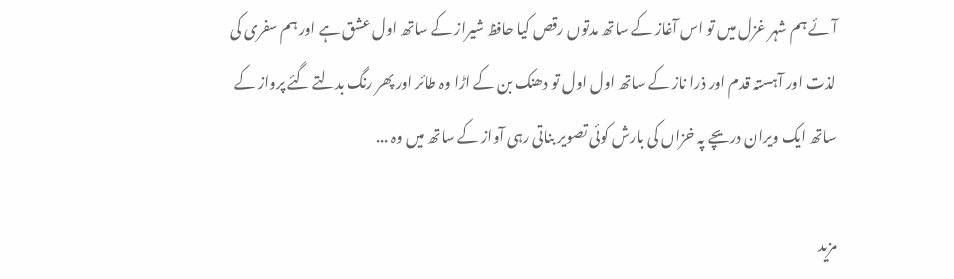آئے ہم شہر غزل میں تو اس آغاز کے ساتھ مدتوں رقص کیا حافظ شیراز کے ساتھ اول عشق ہے اور ہم سفری کی لذت اور آہستہ قدم اور ذرا ناز کے ساتھ اول اول تو دھنک بن کے اڑا وہ طائر اور پھر رنگ بدلتے گئے پرواز کے ساتھ ایک ویران دریچے پہ خزاں کی بارش کوئی تصویر بناتی رہی آواز کے ساتھ میں وہ ...

مزید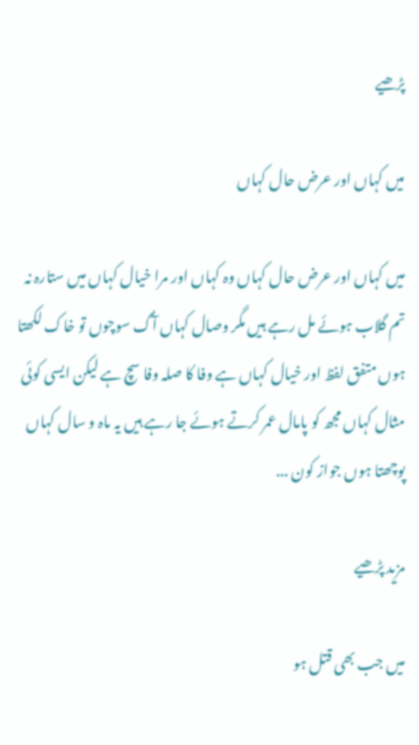پڑھیے

میں کہاں اور عرض حال کہاں

میں کہاں اور عرض حال کہاں وہ کہاں اور مرا خیال کہاں میں ستارہ نہ تم گلاب ہوئے مل رہے ہیں مگر وصال کہاں آگ سوچوں تو خاک لکھتا ہوں متفق لفظ اور خیال کہاں ہے وفا کا صلہ وفا سچ ہے لیکن ایسی کوئی مثال کہاں مجھ کو پامال عمر کرتے ہوئے جا رہے ہیں یہ ماہ و سال کہاں پوچھتا ہوں جواز کون ...

مزید پڑھیے

میں جب بھی قتل ہو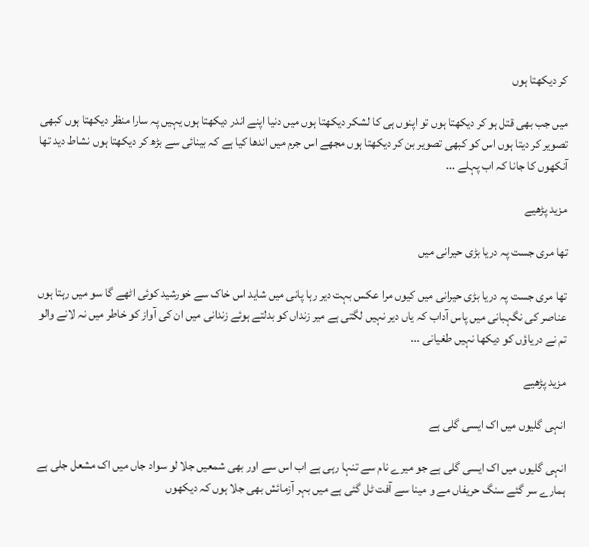کر دیکھتا ہوں

میں جب بھی قتل ہو کر دیکھتا ہوں تو اپنوں ہی کا لشکر دیکھتا ہوں میں دنیا اپنے اندر دیکھتا ہوں یہیں پہ سارا منظر دیکھتا ہوں کبھی تصویر کر دیتا ہوں اس کو کبھی تصویر بن کر دیکھتا ہوں مجھے اس جرم میں اندھا کیا ہے کہ بینائی سے بڑھ کر دیکھتا ہوں نشاط دید تھا آنکھوں کا جانا کہ اب پہلے ...

مزید پڑھیے

تھا مری جست پہ دریا بڑی حیرانی میں

تھا مری جست پہ دریا بڑی حیرانی میں کیوں مرا عکس بہت دیر رہا پانی میں شاید اس خاک سے خورشید کوئی اٹھے گا سو میں رہتا ہوں عناصر کی نگہبانی میں پاس آداب کہ یاں دیر نہیں لگتی ہے میر زنداں کو بدلتے ہوئے زندانی میں ان کی آواز کو خاطر میں نہ لانے والو تم نے دریاؤں کو دیکھا نہیں طغیانی ...

مزید پڑھیے

انہی گلیوں میں اک ایسی گلی ہے

انہی گلیوں میں اک ایسی گلی ہے جو میرے نام سے تنہا رہی ہے اب اس سے اور بھی شمعیں جلا لو سواد جاں میں اک مشعل جلی ہے ہمارے سر گئے سنگ حریفاں مے و مینا سے آفت ٹل گئی ہے میں بہر آزمائش بھی جلا ہوں کہ دیکھوں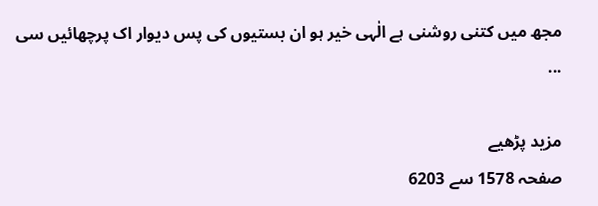مجھ میں کتنی روشنی ہے الٰہی خیر ہو ان بستیوں کی پس دیوار اک پرچھائیں سی ...

مزید پڑھیے
صفحہ 1578 سے 6203